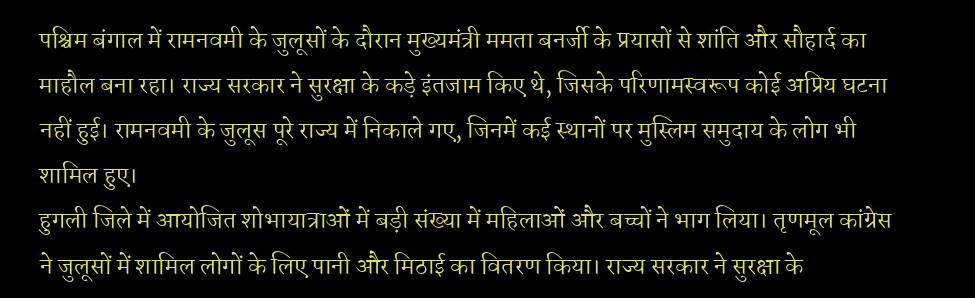पश्चिम बंगाल में रामनवमी के जुलूसों के दौरान मुख्यमंत्री ममता बनर्जी के प्रयासों से शांति और सौहार्द का माहौल बना रहा। राज्य सरकार ने सुरक्षा के कड़े इंतजाम किए थे, जिसके परिणामस्वरूप कोई अप्रिय घटना नहीं हुई। रामनवमी के जुलूस पूरे राज्य में निकाले गए, जिनमें कई स्थानों पर मुस्लिम समुदाय के लोग भी शामिल हुए।
हुगली जिले में आयोजित शोभायात्राओं में बड़ी संख्या में महिलाओं और बच्चों ने भाग लिया। तृणमूल कांग्रेस ने जुलूसों में शामिल लोगों के लिए पानी और मिठाई का वितरण किया। राज्य सरकार ने सुरक्षा के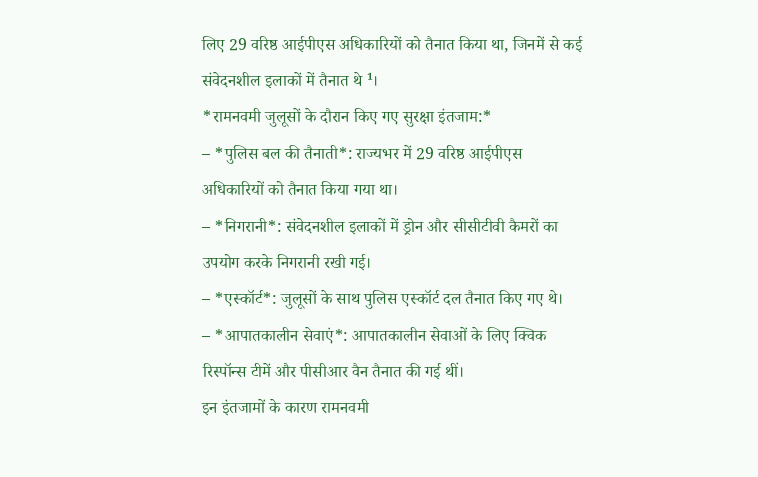लिए 29 वरिष्ठ आईपीएस अधिकारियों को तैनात किया था, जिनमें से कई संवेदनशील इलाकों में तैनात थे ¹।
*रामनवमी जुलूसों के दौरान किए गए सुरक्षा इंतजाम:*
– *पुलिस बल की तैनाती*: राज्यभर में 29 वरिष्ठ आईपीएस अधिकारियों को तैनात किया गया था।
– *निगरानी*: संवेदनशील इलाकों में ड्रोन और सीसीटीवी कैमरों का उपयोग करके निगरानी रखी गई।
– *एस्कॉर्ट*: जुलूसों के साथ पुलिस एस्कॉर्ट दल तैनात किए गए थे।
– *आपातकालीन सेवाएं*: आपातकालीन सेवाओं के लिए क्विक रिस्पॉन्स टीमें और पीसीआर वैन तैनात की गई थीं।
इन इंतजामों के कारण रामनवमी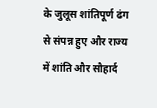के जुलूस शांतिपूर्ण ढंग से संपन्न हुए और राज्य में शांति और सौहार्द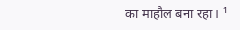का माहौल बना रहा। ¹